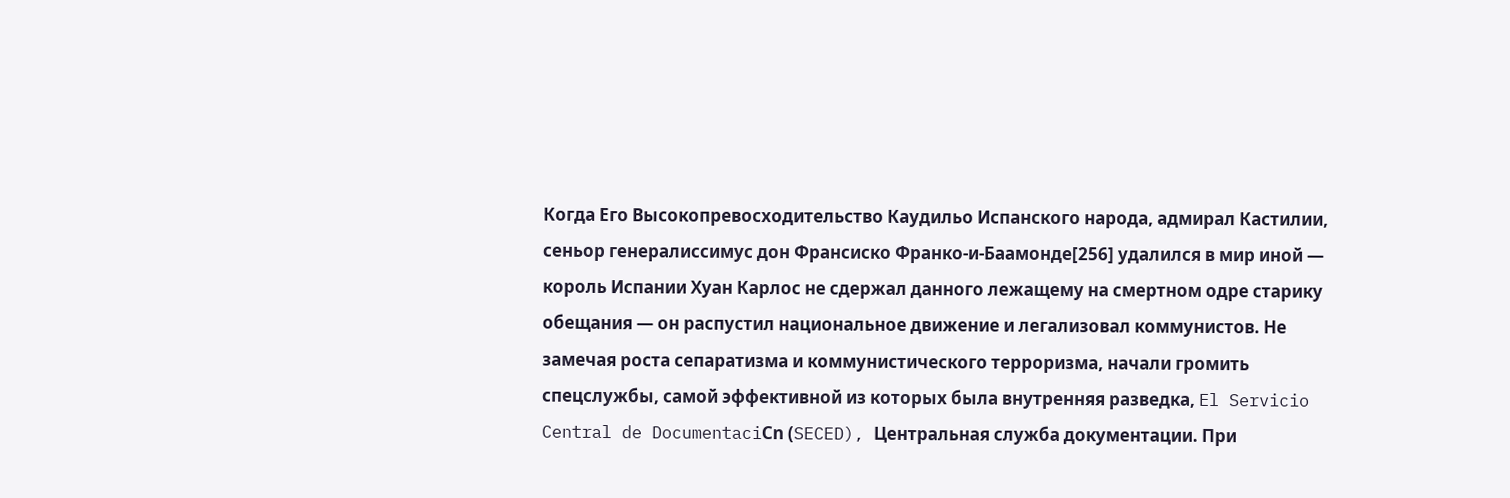Когда Его Высокопревосходительство Каудильо Испанского народа, адмирал Кастилии, сеньор генералиссимус дон Франсиско Франко-и-Баамонде[256] удалился в мир иной — король Испании Хуан Карлос не сдержал данного лежащему на смертном одре старику обещания — он распустил национальное движение и легализовал коммунистов. Не замечая роста сепаратизма и коммунистического терроризма, начали громить спецслужбы, самой эффективной из которых была внутренняя разведка, El Servicio Central de DocumentaciСn (SECED), Центральная служба документации. При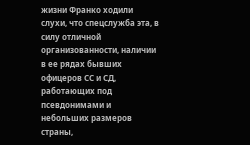жизни Франко ходили слухи, что спецслужба эта, в силу отличной организованности, наличии в ее рядах бывших офицеров СС и СД, работающих под псевдонимами и небольших размеров страны,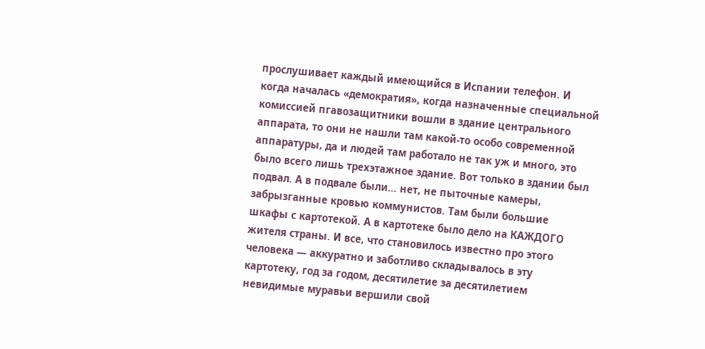прослушивает каждый имеющийся в Испании телефон. И когда началась «демократия», когда назначенные специальной комиссией пгавозащитники вошли в здание центрального аппарата, то они не нашли там какой-то особо современной аппаратуры, да и людей там работало не так уж и много, это было всего лишь трехэтажное здание. Вот только в здании был подвал. А в подвале были… нет, не пыточные камеры, забрызганные кровью коммунистов. Там были большие шкафы с картотекой. А в картотеке было дело на КАЖДОГО жителя страны. И все, что становилось известно про этого человека — аккуратно и заботливо складывалось в эту картотеку, год за годом, десятилетие за десятилетием невидимые муравьи вершили свой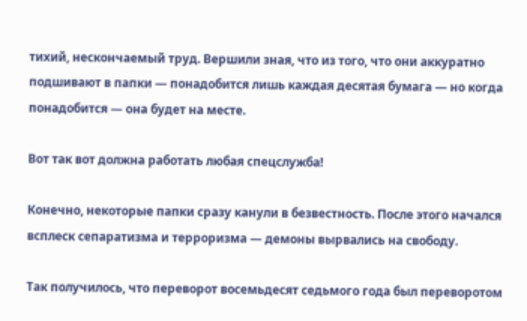тихий, нескончаемый труд. Вершили зная, что из того, что они аккуратно подшивают в папки — понадобится лишь каждая десятая бумага — но когда понадобится — она будет на месте.

Вот так вот должна работать любая спецслужба!

Конечно, некоторые папки сразу канули в безвестность. После этого начался всплеск сепаратизма и терроризма — демоны вырвались на свободу.

Так получилось, что переворот восемьдесят седьмого года был переворотом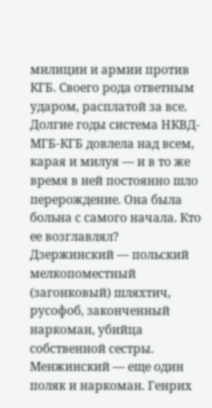милиции и армии против КГБ. Своего рода ответным ударом, расплатой за все. Долгие годы система НКВД-МГБ-КГБ довлела над всем, карая и милуя — и в то же время в ней постоянно шло перерождение. Она была больна с самого начала. Кто ее возглавлял? Дзержинский — польский мелкопоместный (загонковый) шляхтич, русофоб, законченный наркоман, убийца собственной сестры. Менжинский — еще один поляк и наркоман. Генрих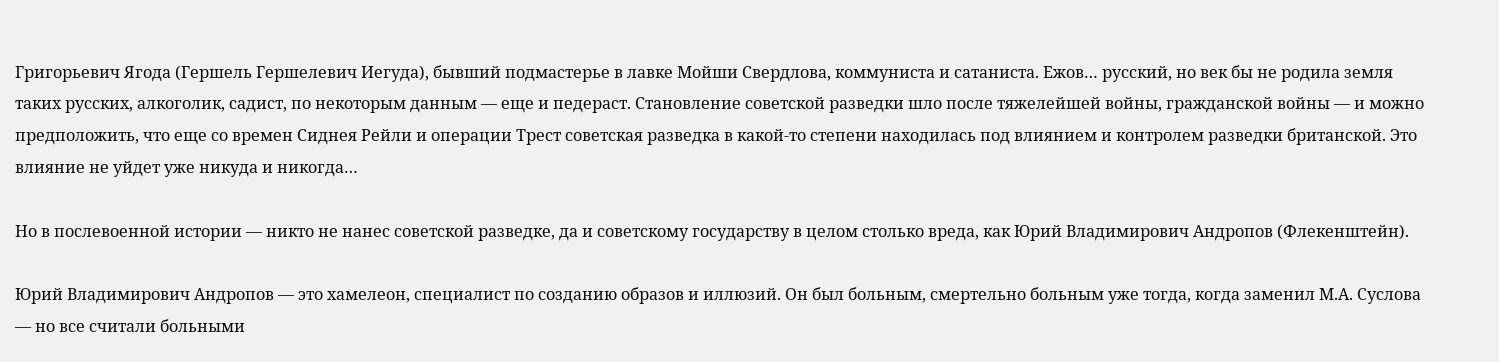Григорьевич Ягода (Гершель Гершелевич Иегуда), бывший подмастерье в лавке Мойши Свердлова, коммуниста и сатаниста. Ежов… русский, но век бы не родила земля таких русских, алкоголик, садист, по некоторым данным — еще и педераст. Становление советской разведки шло после тяжелейшей войны, гражданской войны — и можно предположить, что еще со времен Сиднея Рейли и операции Трест советская разведка в какой-то степени находилась под влиянием и контролем разведки британской. Это влияние не уйдет уже никуда и никогда…

Но в послевоенной истории — никто не нанес советской разведке, да и советскому государству в целом столько вреда, как Юрий Владимирович Андропов (Флекенштейн).

Юрий Владимирович Андропов — это хамелеон, специалист по созданию образов и иллюзий. Он был больным, смертельно больным уже тогда, когда заменил М.А. Суслова — но все считали больными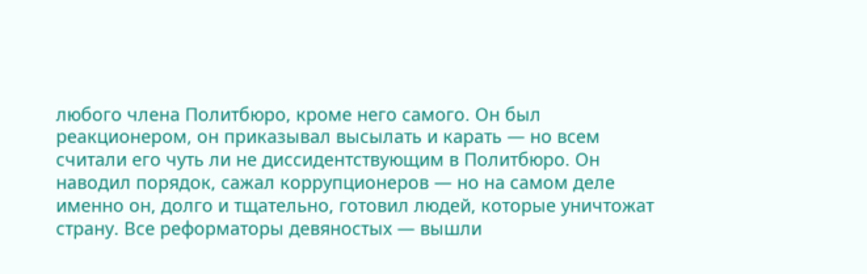любого члена Политбюро, кроме него самого. Он был реакционером, он приказывал высылать и карать — но всем считали его чуть ли не диссидентствующим в Политбюро. Он наводил порядок, сажал коррупционеров — но на самом деле именно он, долго и тщательно, готовил людей, которые уничтожат страну. Все реформаторы девяностых — вышли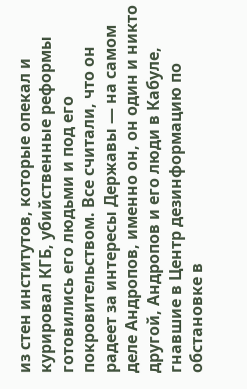из стен институтов, которые опекал и курировал КГБ, убийственные реформы готовились его людьми и под его покровительством. Все считали, что он радеет за интересы Державы — на самом деле Андропов, именно он, он один и никто другой, Андропов и его люди в Кабуле, гнавшие в Центр дезинформацию по обстановке в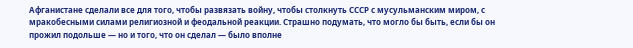Афганистане сделали все для того, чтобы развязать войну, чтобы столкнуть СССР с мусульманским миром, с мракобесными силами религиозной и феодальной реакции. Страшно подумать, что могло бы быть, если бы он прожил подольше — но и того, что он сделал — было вполне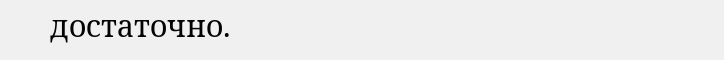достаточно.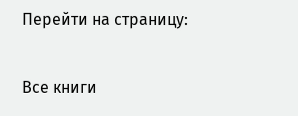Перейти на страницу:

Все книги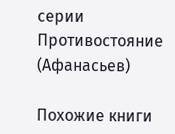серии Противостояние (Афанасьев)

Похожие книги